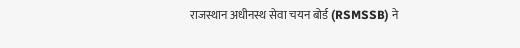राजस्थान अधीनस्थ सेवा चयन बोर्ड (RSMSSB) ने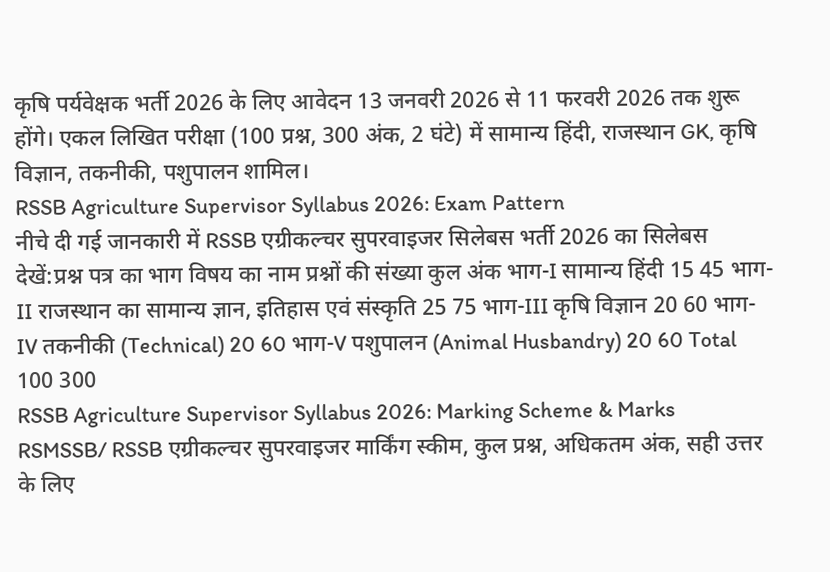कृषि पर्यवेक्षक भर्ती 2026 के लिए आवेदन 13 जनवरी 2026 से 11 फरवरी 2026 तक शुरू होंगे। एकल लिखित परीक्षा (100 प्रश्न, 300 अंक, 2 घंटे) में सामान्य हिंदी, राजस्थान GK, कृषि विज्ञान, तकनीकी, पशुपालन शामिल।
RSSB Agriculture Supervisor Syllabus 2026: Exam Pattern
नीचे दी गई जानकारी में RSSB एग्रीकल्चर सुपरवाइजर सिलेबस भर्ती 2026 का सिलेबस देखें:प्रश्न पत्र का भाग विषय का नाम प्रश्नों की संख्या कुल अंक भाग-I सामान्य हिंदी 15 45 भाग-II राजस्थान का सामान्य ज्ञान, इतिहास एवं संस्कृति 25 75 भाग-III कृषि विज्ञान 20 60 भाग-IV तकनीकी (Technical) 20 60 भाग-V पशुपालन (Animal Husbandry) 20 60 Total 100 300
RSSB Agriculture Supervisor Syllabus 2026: Marking Scheme & Marks
RSMSSB/ RSSB एग्रीकल्चर सुपरवाइजर मार्किंग स्कीम, कुल प्रश्न, अधिकतम अंक, सही उत्तर के लिए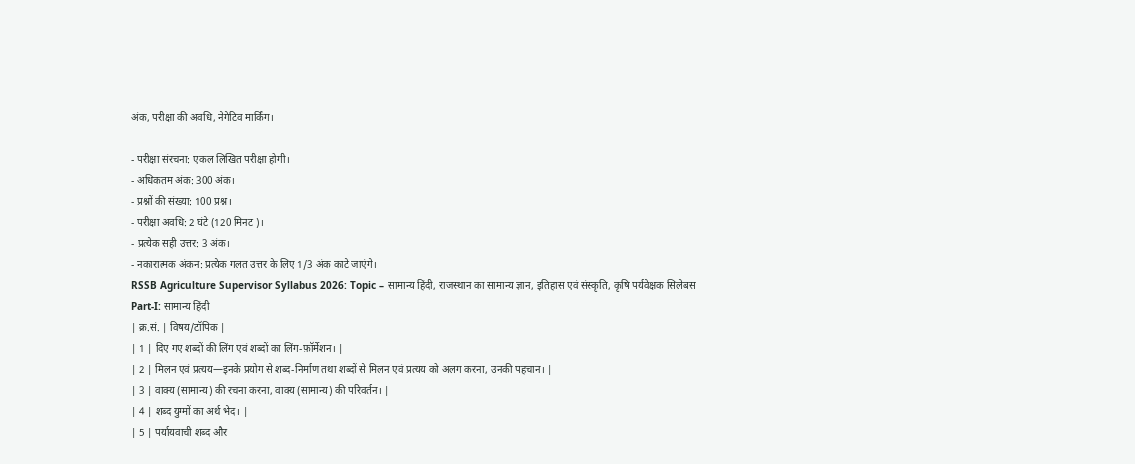अंक, परीक्षा की अवधि, नेगेटिव मार्किंग।

- परीक्षा संरचना: एकल लिखित परीक्षा होगी।
- अधिकतम अंक: 300 अंक।
- प्रश्नों की संख्या: 100 प्रश्न।
- परीक्षा अवधि: 2 घंटे (120 मिनट)।
- प्रत्येक सही उत्तर: 3 अंक।
- नकारात्मक अंकन: प्रत्येक गलत उत्तर के लिए 1/3 अंक काटे जाएंगे।
RSSB Agriculture Supervisor Syllabus 2026: Topic – सामान्य हिंदी, राजस्थान का सामान्य ज्ञान, इतिहास एवं संस्कृति, कृषि पर्यवेक्षक सिलेबस
Part-I: सामान्य हिंदी
| क्र.सं. | विषय/टॉपिक |
| 1 | दिए गए शब्दों की लिंग एवं शब्दों का लिंग-फ़ॉर्मेशन। |
| 2 | मिलन एवं प्रत्यय—इनके प्रयोग से शब्द-निर्माण तथा शब्दों से मिलन एवं प्रत्यय को अलग करना, उनकी पहचान। |
| 3 | वाक्य (सामान्य) की रचना करना, वाक्य (सामान्य) की परिवर्तन। |
| 4 | शब्द युग्मों का अर्थ भेद। |
| 5 | पर्यायवाची शब्द और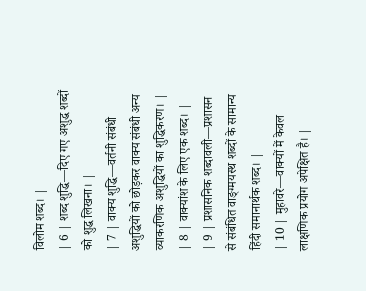विलोम शब्द। |
| 6 | शब्द शुद्धि—दिए गए अशुद्ध शब्दों को शुद्ध लिखना। |
| 7 | वाक्य शुद्धि—वर्तनी संबंधी अशुद्धियों को छोड़कर वाक्य संबंधी अन्य व्याकरणिक अशुद्धियों का शुद्धिकरण। |
| 8 | वाक्यांश के लिए एक शब्द। |
| 9 | प्रशासनिक शब्दावली—प्रशासन से संबंधित वाङ्ग्मयस्थ शब्दों के सामान्य हिंदी समानार्थक शब्द। |
| 10 | मुहावरे—वाक्यों में केवल लाक्षणिक प्रयोग अपेक्षित है। |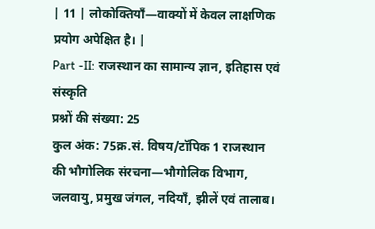| 11 | लोकोक्तियाँ—वाक्यों में केवल लाक्षणिक प्रयोग अपेक्षित है। |
Part -II: राजस्थान का सामान्य ज्ञान, इतिहास एवं संस्कृति
प्रश्नों की संख्या: 25
कुल अंक: 75क्र.सं. विषय/टॉपिक 1 राजस्थान की भौगोलिक संरचना—भौगोलिक विभाग, जलवायु, प्रमुख जंगल, नदियाँ, झीलें एवं तालाब।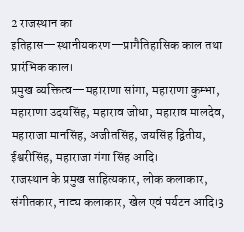2 राजस्थान का इतिहास—स्थानीयकरण—प्रागैतिहासिक काल तथा प्रारंभिक काल।
प्रमुख व्यक्तित्व—महाराणा सांगा, महाराणा कुम्भा, महाराणा उदयसिंह, महाराव जोधा, महाराव मालदेव, महाराजा मानसिंह, अजीतसिंह, जयसिंह द्वितीय, ईश्वरीसिंह, महाराजा गंगा सिंह आदि।
राजस्थान के प्रमुख साहित्यकार, लोक कलाकार, संगीतकार, नाट्य कलाकार, खेल एवं पर्यटन आदि।3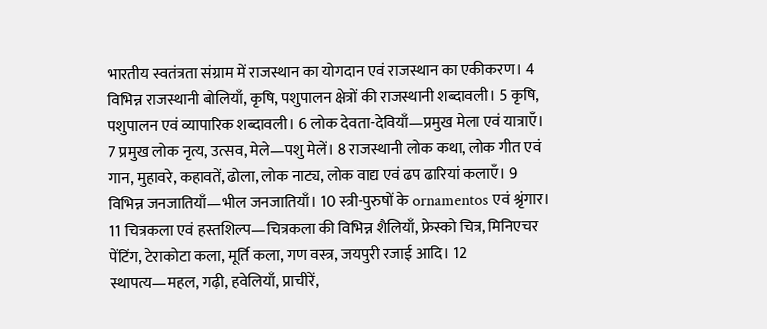भारतीय स्वतंत्रता संग्राम में राजस्थान का योगदान एवं राजस्थान का एकीकरण। 4 विभिन्न राजस्थानी बोलियाँ, कृषि, पशुपालन क्षेत्रों की राजस्थानी शब्दावली। 5 कृषि, पशुपालन एवं व्यापारिक शब्दावली। 6 लोक देवता-देवियाँ—प्रमुख मेला एवं यात्राएँ। 7 प्रमुख लोक नृत्य, उत्सव, मेले—पशु मेलें। 8 राजस्थानी लोक कथा, लोक गीत एवं गान, मुहावरे, कहावतें, ढोला, लोक नाट्य, लोक वाद्य एवं ढप ढारियां कलाएँ। 9 विभिन्न जनजातियाँ—भील जनजातियाँ। 10 स्त्री-पुरुषों के ornamentos एवं श्रृंगार। 11 चित्रकला एवं हस्तशिल्प—चित्रकला की विभिन्न शैलियाँ, फ्रेस्को चित्र, मिनिएचर पेंटिंग, टेराकोटा कला, मूर्ति कला, गण वस्त्र, जयपुरी रजाई आदि। 12 स्थापत्य—महल, गढ़ी, हवेलियाँ, प्राचीरें,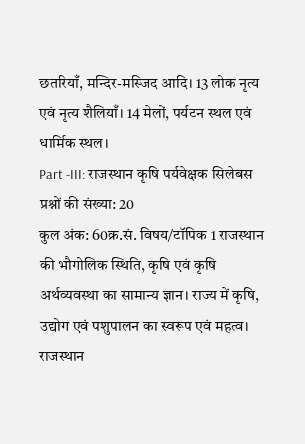छतरियाँ, मन्दिर-मस्जिद आदि। 13 लोक नृत्य एवं नृत्य शैलियाँ। 14 मेलों, पर्यटन स्थल एवं धार्मिक स्थल।
Part -III: राजस्थान कृषि पर्यवेक्षक सिलेबस
प्रश्नों की संख्या: 20
कुल अंक: 60क्र.सं. विषय/टॉपिक 1 राजस्थान की भौगोलिक स्थिति, कृषि एवं कृषि अर्थव्यवस्था का सामान्य ज्ञान। राज्य में कृषि, उद्योग एवं पशुपालन का स्वरूप एवं महत्व। राजस्थान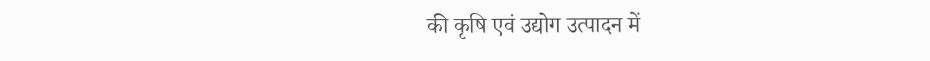की कृषि एवं उद्योग उत्पादन में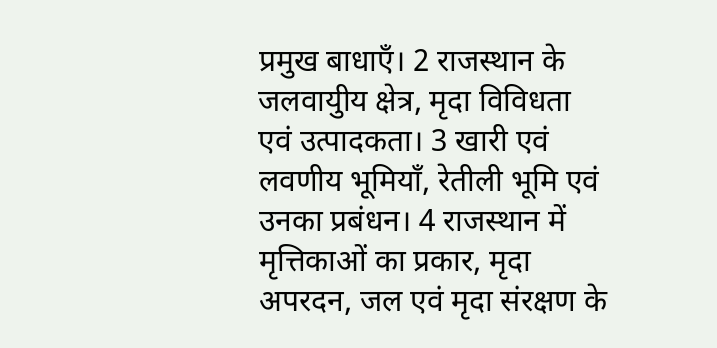प्रमुख बाधाएँ। 2 राजस्थान के जलवायुीय क्षेत्र, मृदा विविधता एवं उत्पादकता। 3 खारी एवं लवणीय भूमियाँ, रेतीली भूमि एवं उनका प्रबंधन। 4 राजस्थान में मृत्तिकाओं का प्रकार, मृदा अपरदन, जल एवं मृदा संरक्षण के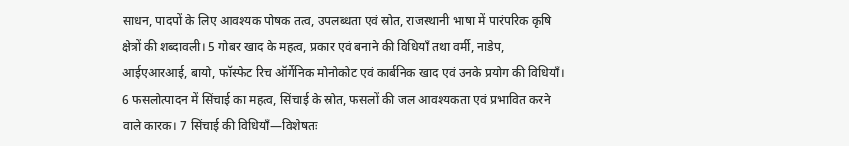साधन, पादपों के लिए आवश्यक पोषक तत्व, उपलब्धता एवं स्रोत, राजस्थानी भाषा में पारंपरिक कृषि क्षेत्रों की शब्दावली। 5 गोबर खाद के महत्व, प्रकार एवं बनाने की विधियाँ तथा वर्मी, नाडेप, आईएआरआई, बायो, फॉस्फेट रिच ऑर्गेनिक मोनोकोट एवं कार्बनिक खाद एवं उनके प्रयोग की विधियाँ। 6 फसलोत्पादन में सिंचाई का महत्व, सिंचाई के स्रोत, फसलों की जल आवश्यकता एवं प्रभावित करने वाले कारक। 7 सिंचाई की विधियाँ—विशेषतः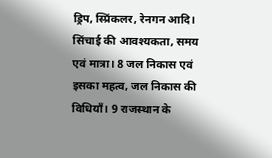ड्रिप, स्प्रिंकलर, रेनगन आदि। सिंचाई की आवश्यकता, समय एवं मात्रा। 8 जल निकास एवं इसका महत्व, जल निकास की विधियाँ। 9 राजस्थान के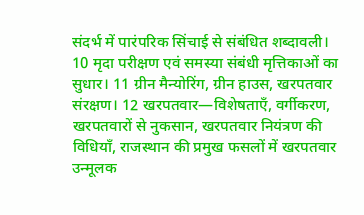संदर्भ में पारंपरिक सिंचाई से संबंधित शब्दावली। 10 मृदा परीक्षण एवं समस्या संबंधी मृत्तिकाओं का सुधार। 11 ग्रीन मैन्योरिंग, ग्रीन हाउस, खरपतवार संरक्षण। 12 खरपतवार—विशेषताएँ, वर्गीकरण, खरपतवारों से नुकसान, खरपतवार नियंत्रण की विधियाँ, राजस्थान की प्रमुख फसलों में खरपतवार उन्मूलक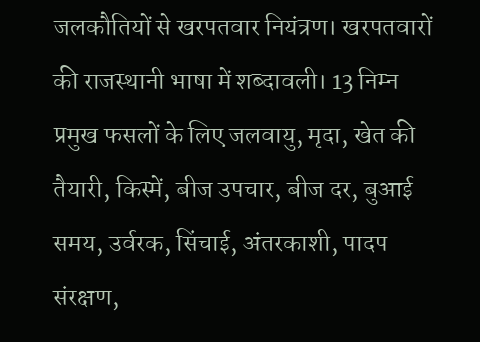जलकौतियों से खरपतवार नियंत्रण। खरपतवारों की राजस्थानी भाषा में शब्दावली। 13 निम्न प्रमुख फसलों के लिए जलवायु, मृदा, खेत की तैयारी, किस्में, बीज उपचार, बीज दर, बुआई समय, उर्वरक, सिंचाई, अंतरकाशी, पादप संरक्षण,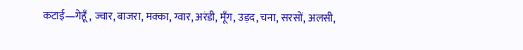कटाई—गेहूँ, ज्वार, बाजरा, मक्का, ग्वार, अरंडी, मूँग, उड़द, चना, सरसों, अलसी,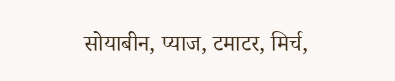सोयाबीन, प्याज, टमाटर, मिर्च,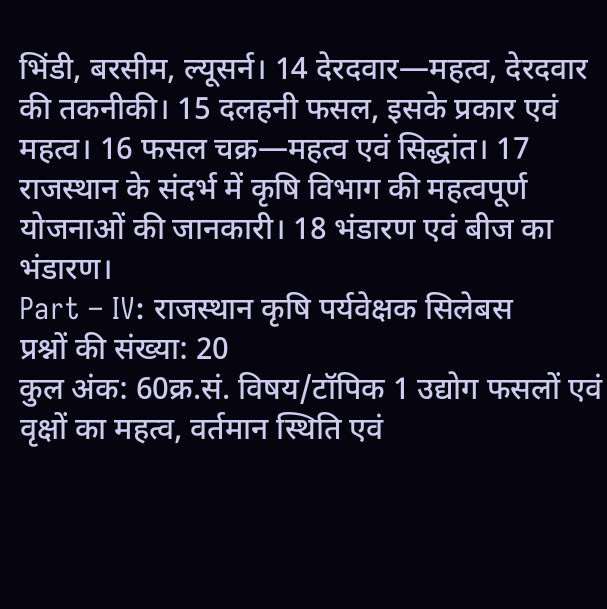भिंडी, बरसीम, ल्यूसर्न। 14 देरदवार—महत्व, देरदवार की तकनीकी। 15 दलहनी फसल, इसके प्रकार एवं महत्व। 16 फसल चक्र—महत्व एवं सिद्धांत। 17 राजस्थान के संदर्भ में कृषि विभाग की महत्वपूर्ण योजनाओं की जानकारी। 18 भंडारण एवं बीज का भंडारण।
Part – IV: राजस्थान कृषि पर्यवेक्षक सिलेबस
प्रश्नों की संख्या: 20
कुल अंक: 60क्र.सं. विषय/टॉपिक 1 उद्योग फसलों एवं वृक्षों का महत्व, वर्तमान स्थिति एवं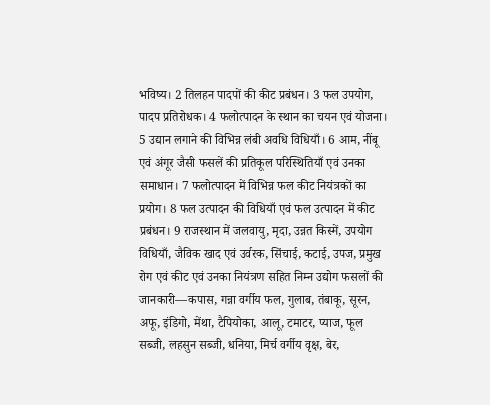भविष्य। 2 तिलहन पादपों की कीट प्रबंधन। 3 फल उपयोग, पादप प्रतिरोधक। 4 फलोत्पादन के स्थान का चयन एवं योजना। 5 उद्यान लगाने की विभिन्न लंबी अवधि विधियाँ। 6 आम, नींबू एवं अंगूर जैसी फसलें की प्रतिकूल परिस्थितियाँ एवं उनका समाधान। 7 फलोत्पादन में विभिन्न फल कीट नियंत्रकों का प्रयोग। 8 फल उत्पादन की विधियाँ एवं फल उत्पादन में कीट प्रबंधन। 9 राजस्थान में जलवायु, मृदा, उन्नत किस्में, उपयोग विधियाँ, जैविक खाद एवं उर्वरक, सिंचाई, कटाई, उपज, प्रमुख रोग एवं कीट एवं उनका नियंत्रण सहित निम्न उद्योग फसलों की जानकारी—कपास, गन्ना वर्गीय फल, गुलाब, तंबाकू, सूरन, अफू, इंडिगो, मेंथा, टैपियोका, आलू, टमाटर, प्याज, फूल सब्जी, लहसुन सब्जी, धनिया, मिर्च वर्गीय वृक्ष, बेर,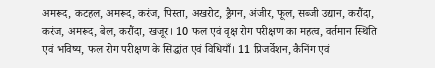अमरूद, कटहल, अमरूद, करंज, पिस्ता, अखरोट, ड्रैगन, अंजीर, फूल, सब्जी उद्यान, करौंदा, करंज, अमरूद, बेल, करौंदा, खजूर। 10 फल एवं वृक्ष रोग परीक्षण का महत्व, वर्तमान स्थिति एवं भविष्य, फल रोग परीक्षण के सिद्धांत एवं विधियाँ। 11 प्रिजर्वेशन, कैनिंग एवं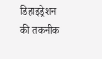डिहाइड्रेशन की तकनीक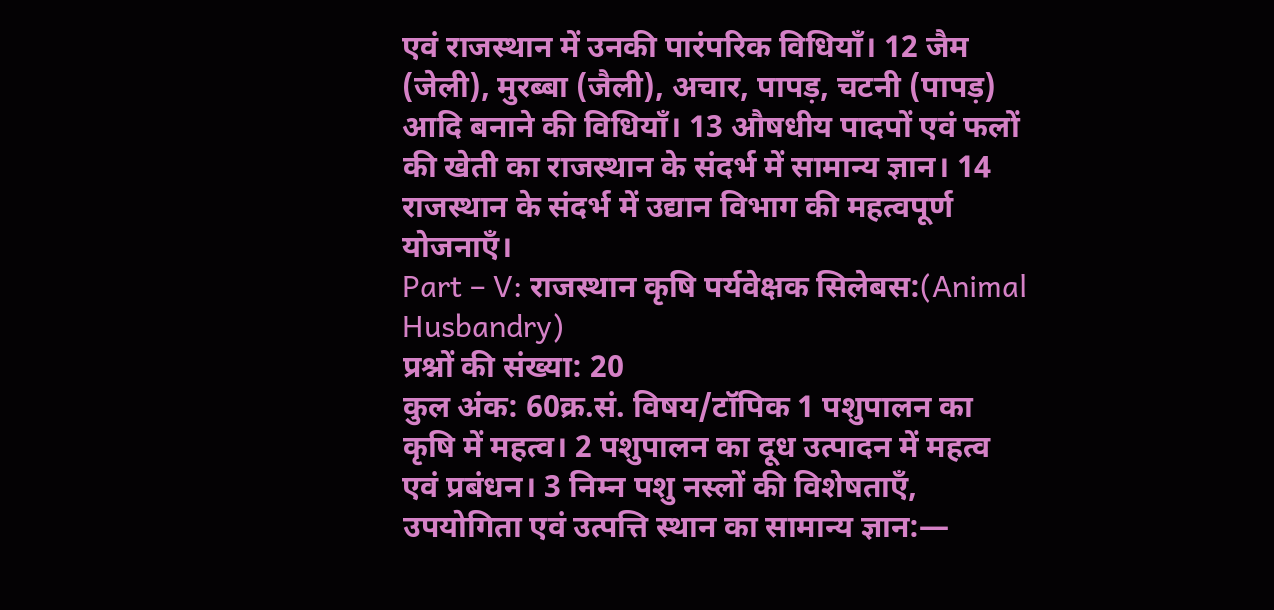एवं राजस्थान में उनकी पारंपरिक विधियाँ। 12 जैम (जेली), मुरब्बा (जैली), अचार, पापड़, चटनी (पापड़) आदि बनाने की विधियाँ। 13 औषधीय पादपों एवं फलों की खेती का राजस्थान के संदर्भ में सामान्य ज्ञान। 14 राजस्थान के संदर्भ में उद्यान विभाग की महत्वपूर्ण योजनाएँ।
Part – V: राजस्थान कृषि पर्यवेक्षक सिलेबस:(Animal Husbandry)
प्रश्नों की संख्या: 20
कुल अंक: 60क्र.सं. विषय/टॉपिक 1 पशुपालन का कृषि में महत्व। 2 पशुपालन का दूध उत्पादन में महत्व एवं प्रबंधन। 3 निम्न पशु नस्लों की विशेषताएँ, उपयोगिता एवं उत्पत्ति स्थान का सामान्य ज्ञान:—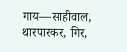गाय—साहीवाल, थारपारकर, गिर,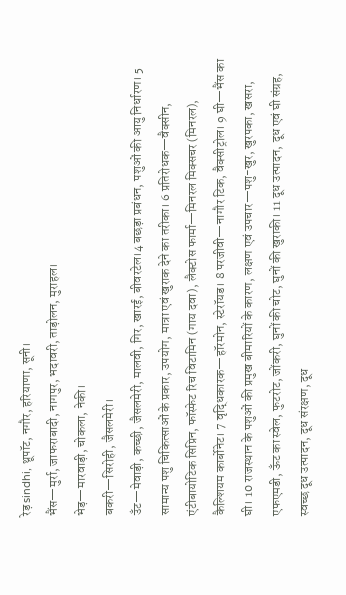रेड़ sindhi, थ्रूपॉट, नगौर, हरियाणा, सूनी।
भैंस—मुर्रा, जाफराबादी, नागपुर, भदावरी, ताड़ोलन, मुराहल।
भेड़—मारवाड़ी, चोकला, नेकी।
बकरी—सिरोही, जैसलमेरी।
उँट—मेवाड़ी, कच्छी, जैसलमेरी, मालवी, गिर, खारई, बीवरटेल।4 बछड़ा प्रबंधन, पशुओं की आयु निर्धारण। 5 सामान्य पशु चिकित्साओं के प्रकार, उपयोग, मात्रा एवं खुराक देने का तरीका। 6 प्रतिरोधक—वैक्सीन, एंटीबायोटिक सिप्रिन, फॉस्फेट रिच विटामिन (गाय दवा), लैक्टोस फार्मा—मिनरल मिक्सचर (मिनरल), कैल्शियम कार्बोनेट। 7 वृद्धिकारक—हॉरमोन, स्टेरॉयड। 8 परजीवी—नागौर टिक, वैक्सीट्रोल। 9 घी—भैंस का घी। 10 राजस्थान के पशुओं की प्रमुख बीमारियों के कारण, लक्षण एवं उपचार—पशु-खुर, खुरपका, खसरा, एफएमडी, ऊँट का स्वेल, फुटरोट, जोंकरी, घुनों की चोट, घुनों की खुराकी। 11 दूध उत्पादन, दूध एवं घी संग्रह, स्वच्छ दूध उत्पादन, दूध संरक्षण, दूध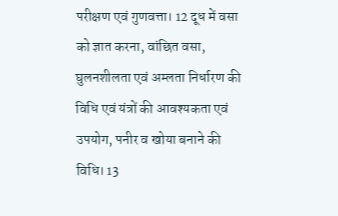परीक्षण एवं गुणवत्ता। 12 दूध में वसा को ज्ञात करना, वांछित वसा, घुलनशीलता एवं अम्लता निर्धारण की विधि एवं यंत्रों की आवश्यकता एवं उपयोग, पनीर व खोया बनाने की विधि। 13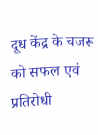दूध केंद्र के चजरू को सफल एवं प्रतिरोधी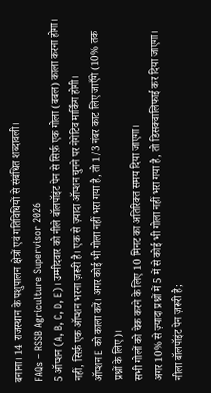बनाना। 14 राजस्थान के पशुपालन क्षेत्रों एवं गतिविधियों से संबंधित शब्दावली।
FAQs – RSSB Agriculture Supervisor 2026
5 ऑप्शन (A, B, C, D, E)। उम्मीदवार को नीले बॉलपॉइंट पेन से सिर्फ़ एक गोला (बबल) काला करना होगा।
नहीं, सिर्फ़ एक ऑप्शन भरना ज़रूरी है। एक से ज़्यादा ऑप्शन चुनने पर नेगेटिव मार्किंग होगी।
ऑप्शन E को काला करें। अगर कोई भी गोला नहीं भरा गया है, तो 1/3 नंबर काट लिए जाएँगे (10% तक प्रश्नों के लिए)।
सभी गोलों को चेक करने के लिए 10 मिनट का अतिरिक्त समय दिया जाएगा।
अगर 10% से ज़्यादा प्रश्नों में 5 में से कोई भी गोला नहीं भरा गया है, तो डिसक्वालिफाई कर दिया जाएगा।
नीला बॉलपॉइंट पेन ज़रूरी है;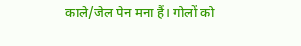काले/जेल पेन मना हैं। गोलों को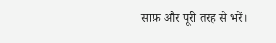साफ़ और पूरी तरह से भरें।